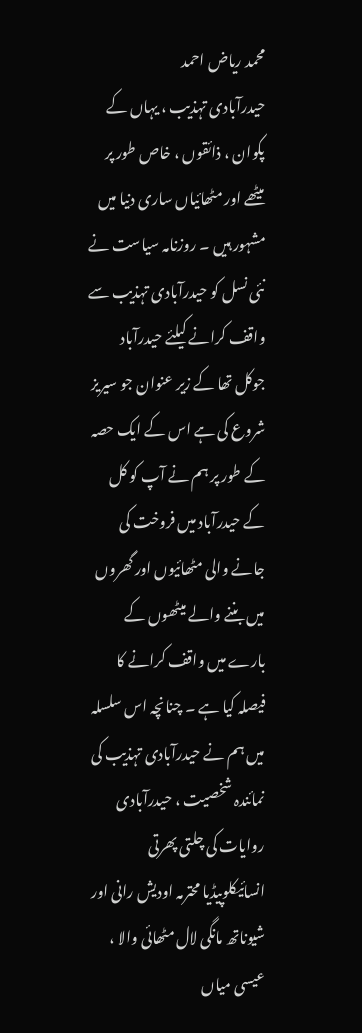محمد ریاض احمد
حیدرآبادی تہذیب ، یہاں کے پکوان ، ذائقوں ، خاص طور پر میٹھے اور مٹھائیاں ساری دنیا میں مشہور ہیں ۔ روزنامہ سیاست نے نئی نسل کو حیدرآبادی تہذیب سے واقف کرانے کیلئے حیدرآباد جوکل تھا کے زیر عنوان جو سیریز شروع کی ہے اس کے ایک حصہ کے طور پر ہم نے آپ کو کل کے حیدرآباد میں فروخت کی جانے والی مٹھائیوں اور گھروں میں بننے والے میٹھوں کے بارے میں واقف کرانے کا فیصلہ کیا ہے ۔ چنانچہ اس سلسلہ میں ہم نے حیدرآبادی تہذیب کی نمائندہ شخصیت ، حیدرآبادی روایات کی چلتی پھرتی انسائیکلوپیڈیا محترمہ اودیش رانی اور شیوناتھ مانگی لال مٹھائی والا ، عیسی میاں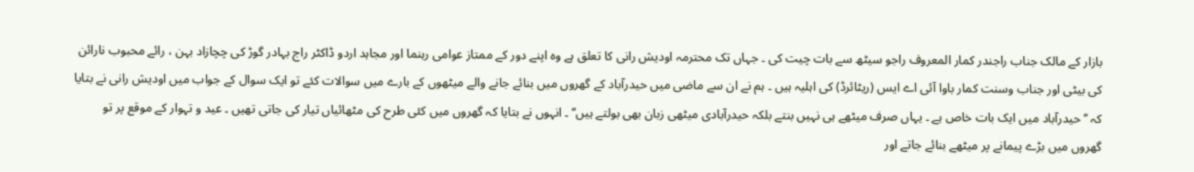بازار کے مالک جناب راجندر کمار المعروف راجو سیٹھ سے بات چیت کی ۔ جہاں تک محترمہ اودیش رانی کا تعلق ہے وہ اپنے دور کے ممتاز عوامی رہنما اور مجاہد اردو ڈاکٹر راج بہادر گوڑ کی چچازاد بہن ، رائے محبوب نارائن کی بیٹی اور جناب وسنت کمار باوا آئی اے ایس (ریٹائرڈ) کی اہلیہ ہیں ۔ ہم نے ان سے ماضی میں حیدرآباد کے گھروں میں بنائے جانے والے میٹھوں کے بارے میں سوالات کئے تو ایک سوال کے جواب میں اودیش رانی نے بتایا کہ ’’حیدرآباد میں ایک بات خاص ہے ۔ یہاں صرف میٹھے ہی نہیں بنتے بلکہ حیدرآبادی میٹھی زبان بھی بولتے ہیں‘‘ ۔ انہوں نے بتایا کہ گھروں میں کئی طرح کی مٹھائیاں تیار کی جاتی تھیں ۔ عید و تہوار کے موقع پر تو گھروں میں بڑے پیمانے پر میٹھے بنائے جاتے اور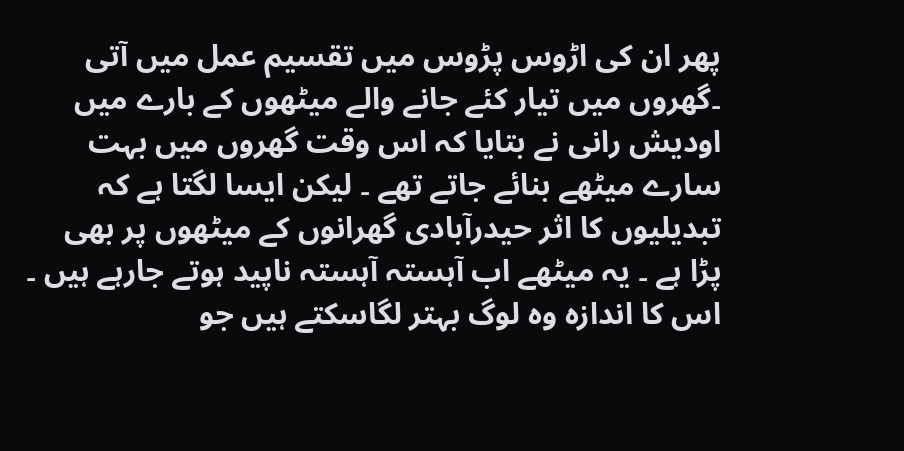پھر ان کی اڑوس پڑوس میں تقسیم عمل میں آتی ۔گھروں میں تیار کئے جانے والے میٹھوں کے بارے میں اودیش رانی نے بتایا کہ اس وقت گھروں میں بہت سارے میٹھے بنائے جاتے تھے ۔ لیکن ایسا لگتا ہے کہ تبدیلیوں کا اثر حیدرآبادی گھرانوں کے میٹھوں پر بھی پڑا ہے ۔ یہ میٹھے اب آہستہ آہستہ ناپید ہوتے جارہے ہیں ۔ اس کا اندازہ وہ لوگ بہتر لگاسکتے ہیں جو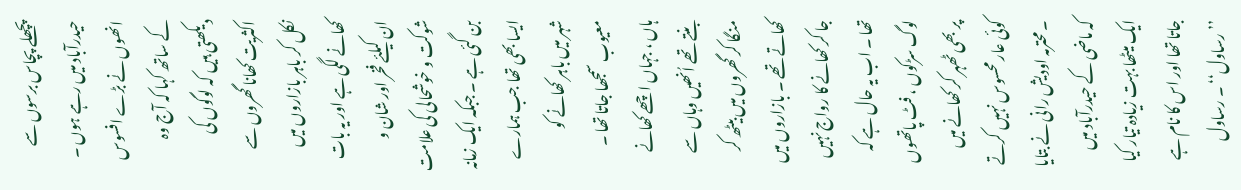پچھلے پچاس برسوں سے حیدرآباد میں رہے ہوں ۔ انھوں نے بڑے افسوس کے ساتھ کہا کہ آج وہ دیکھتی ہیں کہ لوگوں کی اکثریت کھانا گھروں سے نکل کر باہر بازاروں میں کھانے لگی ہے اور یہ بات ان کیلئے فخر اور شان و شوکت و خوشحالی کی علامت بن گئی ہے ۔ جبکہ ایک زمانہ ایسا بھی تھا جب ہمارے شہر میں باہر کھانے کو معیوب سمجھا جاتا تھا ۔
ہاں ، جہاں اچھے کھانے بنتے تھے اُنھیں وہاں سے منگا کر گھروں میں بیٹھ کر کھاتے تھے ۔ بازاروں میں جا کر کھانے کا رواج نہیں تھا ۔ اب یہ حال ہے کہ لوگ سڑکوں ، فٹ پاتھوں پر بھی ٹھہر کر کھانے میں کوئی عار محسوس نہیں کرتے ۔ محترمہ اودیش رانی نے بتایا کہ ماضی کے حیدرآباد میں ایک میٹھا بہت زیادہ تیار کیا جاتا تھا اور اس کا نام ہے ’’رساول‘‘ ۔ رساول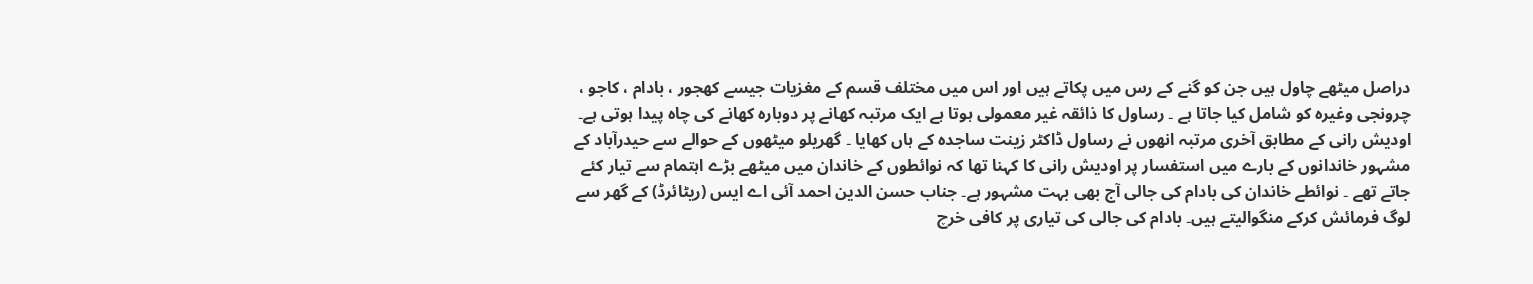دراصل میٹھے چاول ہیں جن کو گنے کے رس میں پکاتے ہیں اور اس میں مختلف قسم کے مغزیات جیسے کھجور ، بادام ، کاجو ، چرونجی وغیرہ کو شامل کیا جاتا ہے ۔ رساول کا ذائقہ غیر معمولی ہوتا ہے ایک مرتبہ کھانے پر دوبارہ کھانے کی چاہ پیدا ہوتی ہے۔ اودیش رانی کے مطابق آخری مرتبہ انھوں نے رساول ڈاکٹر زینت ساجدہ کے ہاں کھایا ۔ گھریلو میٹھوں کے حوالے سے حیدرآباد کے مشہور خاندانوں کے بارے میں استفسار پر اودیش رانی کا کہنا تھا کہ نوائطوں کے خاندان میں میٹھے بڑے اہتمام سے تیار کئے جاتے تھے ۔ نوائطے خاندان کی بادام کی جالی آج بھی بہت مشہور ہے۔ جناب حسن الدین احمد آئی اے ایس (ریٹائرڈ) کے گھر سے لوگ فرمائش کرکے منگوالیتے ہیں۔ بادام کی جالی کی تیاری پر کافی خرچ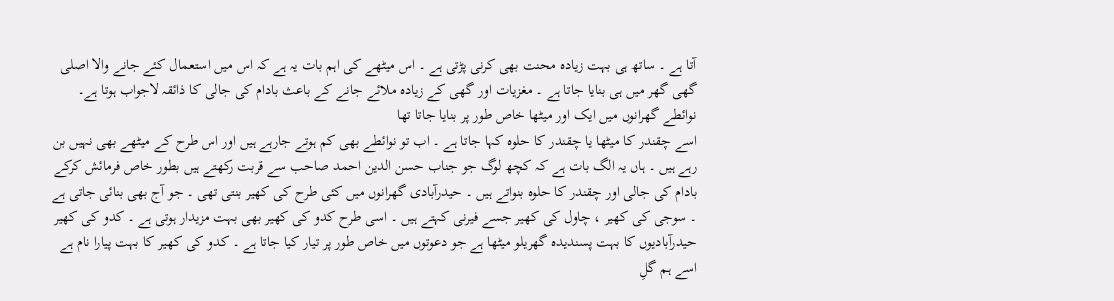آتا ہے ۔ ساتھ ہی بہت زیادہ محنت بھی کرنی پڑتی ہے ۔ اس میٹھے کی اہم بات یہ ہے کہ اس میں استعمال کئے جانے والا اصلی گھی گھر میں ہی بنایا جاتا ہے ۔ مغزیات اور گھی کے زیادہ ملائے جانے کے باعث بادام کی جالی کا ذائقہ لاجواب ہوتا ہے۔ نوائطے گھرانوں میں ایک اور میٹھا خاص طور پر بنایا جاتا تھا
اسے چقندر کا میٹھا یا چقندر کا حلوہ کہا جاتا ہے ۔ اب تو نوائطے بھی کم ہوتے جارہے ہیں اور اس طرح کے میٹھے بھی نہیں بن رہے ہیں ۔ ہاں یہ الگ بات ہے کہ کچھ لوگ جو جناب حسن الدین احمد صاحب سے قربت رکھتے ہیں بطور خاص فرمائش کرکے بادام کی جالی اور چقندر کا حلوہ بنواتے ہیں ۔ حیدرآبادی گھرانوں میں کئی طرح کی کھیر بنتی تھی ۔ جو آج بھی بنائی جاتی ہے ۔ سوجی کی کھیر ، چاول کی کھیر جسے فیرنی کہتے ہیں ۔ اسی طرح کدو کی کھیر بھی بہت مزیدار ہوتی ہے ۔ کدو کی کھیر حیدرآبادیوں کا بہت پسندیدہ گھریلو میٹھا ہے جو دعوتوں میں خاص طور پر تیار کیا جاتا ہے ۔ کدو کی کھیر کا بہت پیارا نام ہے اسے ہم گلِ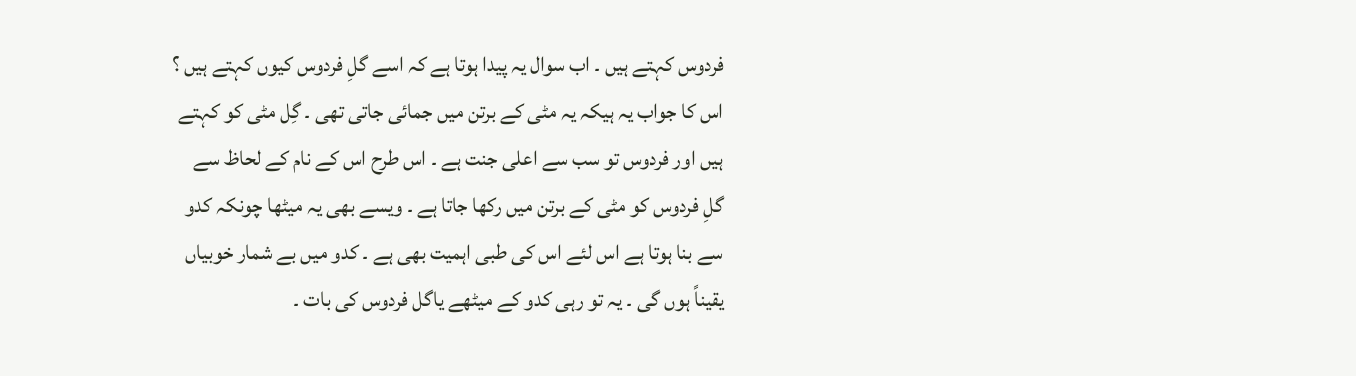فردوس کہتے ہیں ۔ اب سوال یہ پیدا ہوتا ہے کہ اسے گلِ فردوس کیوں کہتے ہیں ؟ اس کا جواب یہ ہیکہ یہ مٹی کے برتن میں جمائی جاتی تھی ۔ گِل مٹی کو کہتے ہیں اور فردوس تو سب سے اعلی جنت ہے ۔ اس طرح اس کے نام کے لحاظ سے گلِ فردوس کو مٹی کے برتن میں رکھا جاتا ہے ۔ ویسے بھی یہ میٹھا چونکہ کدو سے بنا ہوتا ہے اس لئے اس کی طبی اہمیت بھی ہے ۔ کدو میں بے شمار خوبیاں یقیناً ہوں گی ۔ یہ تو رہی کدو کے میٹھے یاگل فردوس کی بات ۔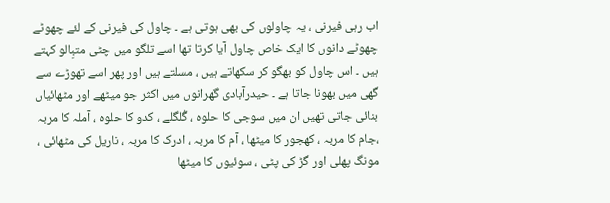اب رہی فیرنی ، یہ چاولوں کی بھی ہوتی ہے ۔ چاول کی فیرنی کے لئے چھوٹے چھوٹے دانوں کا ایک خاص چاول آیا کرتا تھا اسے تلگو میں چٹی متبِالو کہتے ہیں ۔ اس چاول کو بھگو کر سکھاتے ہیں ، مسلتے ہیں اور پھر اسے تھوڑے سے گھی میں بھونا جاتا ہے ۔ حیدرآبادی گھرانوں میں اکثر جو میٹھے اور مٹھائیاں بنائی جاتی تھیں ان میں سوجی کا حلوہ ، گُلگلے ، کدو کا حلوہ ، آملہ کا مربہ ،جام کا مربہ ، کھجور کا میٹھا ، آم کا مربہ ، ادرک کا مربہ ، ناریل کی مٹھائی ، مونگ پھلی اور گڑ کی پٹی ، سوئیوں کا میٹھا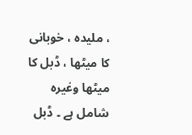، ملیدہ ، خوبانی کا میٹھا ، ڈبل کا میٹھا وغیرہ شامل ہے ۔ ڈبل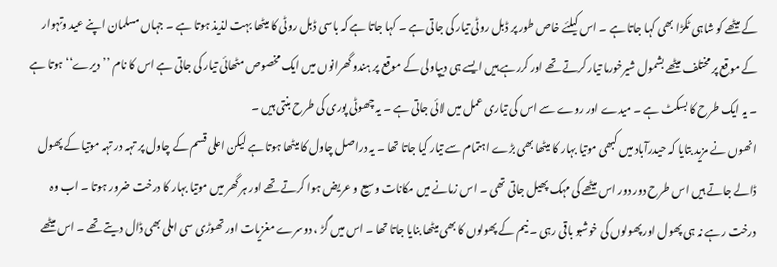کے میٹھے کو شاہی ٹکڑا بھی کہا جاتا ہے ۔ اس کیلئے خاص طور پر ڈبل روٹی تیار کی جاتی ہے ۔ کہا جاتا ہے کہ باسی ڈبل روٹی کا میٹھا بہت لذیذ ہوتا ہے ۔ جہاں مسلمان اپنے عید وتہوار کے موقع پر مختلف میٹھے بشمول شیرخورما تیار کرتے تھے اور کررہے ہیں ایسے ہی دیپاولی کے موقع پر ہندو گھرانوں میں ایک مخصوص مٹھائی تیار کی جاتی ہے اس کا نام ’’دیرے‘‘ ہوتا ہے ۔ یہ ایک طرح کا بسکٹ ہے ۔ میدے اور روے سے اس کی تیاری عمل میں لائی جاتی ہے ۔ یہ چھوٹی پوری کی طرح بنتی ہیں ۔
انھوں نے مزید بتایا کہ حیدرآباد میں کبھی موتیا بہار کا میٹھا بھی بڑے اہتمام سے تیار کیا جاتا تھا ۔ یہ دراصل چاول کا میٹھا ہوتا ہے لیکن اعلی قسم کے چاول پر تہہ در تہہ موتیا کے پھول ڈالے جاتے ہیں اس طرح دور دور اس میٹھے کی مہک پھیل جاتی تھی ۔ اس زمانے میں مکانات وسیع و عریض ہوا کرتے تھے اور ہر گھر میں موتیا بہار کا درخت ضرور ہوتا ۔ اب وہ درخت رہے نہ ہی پھول اور پھولوں کی خوشبو باقی رہی ۔ نیم کے پھولوں کا بھی میٹھا بنایا جاتا تھا ۔ اس میں گڑ ، دوسرے مغزیات اور تھوڑی سی املی بھی ڈال دیتے تھے ۔ اس میٹھے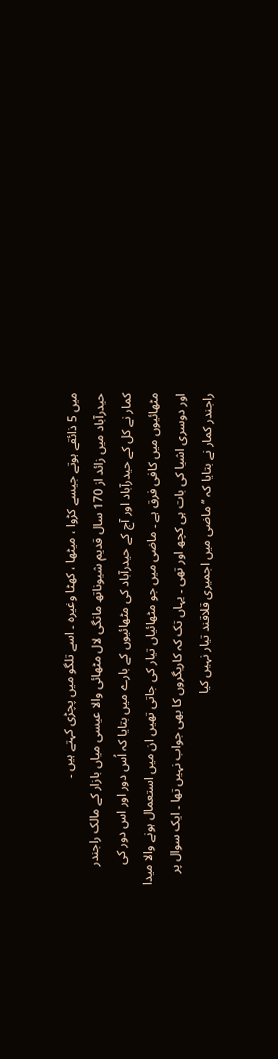میں 5 ذائقے ہوتے جیسے کڑوا ، میٹھا ، کھٹا وغیرہ ۔ اسے تلگو میں پچڑی کہتے ہیں ۔
حیدرآباد میں زائد از 170 سال قدیم شیوناتھ مانگی لال مٹھائی والا عیسی میاں بازار کے مالک راجندر کمار نے کل کے حیدرآباد اور آج کے حیدرآباد کی مٹھائیوں کے بارے میں بتایا کہ اُس دور اور اس دور کی مٹھائیوں میں کافی فرق ہے ۔ ماضی میں جو مٹھائیاں تیار کی جاتی تھیں ان میں استعمال ہونے والا میدا اور دوسری اشیا کی بات ہی کچھ اور تھی ۔ یہاں تک کہ کاریگروں کا بھی جواب نہیں تھا ۔ ایک سوال پر راجندر کمار نے بتایا کہ ’’ماضی میں اجمیری قلاقند تیار نہیں کیا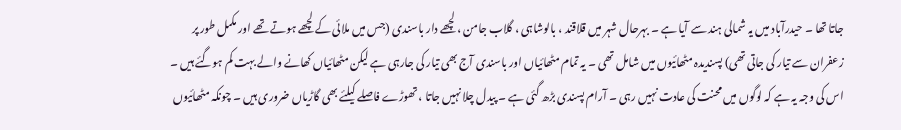جاتا تھا ۔ حیدرآباد میں یہ شمالی ہند سے آیا ہے ۔ بہرحال شہر میں قلاقند ، بالوشاہی ، گلاب جامن ، لچھے دار باسندی (جس میں ملائی کے لچھے ہوتے تھے اور مکمل طور پر زعفران سے تیار کی جاتی تھی) پسندیدہ مٹھائیوں میں شامل تھی ۔ یہ تمام مٹھائیاں اور باسندی آج بھی تیار کی جارہی ہے لیکن مٹھائیاں کھانے والے بہت کم ہوگئے ہیں ۔ اس کی وجہ یہ ہے کہ لوگوں میں محنت کی عادت نہیں رہی ۔ آرام پسندی بڑھ گئی ہے ۔ پیدل چلا نہیں جاتا ، تھوڑے فاصلے کیلئے بھی گاڑیاں ضروری ہیں ۔ چونکہ مٹھائیوں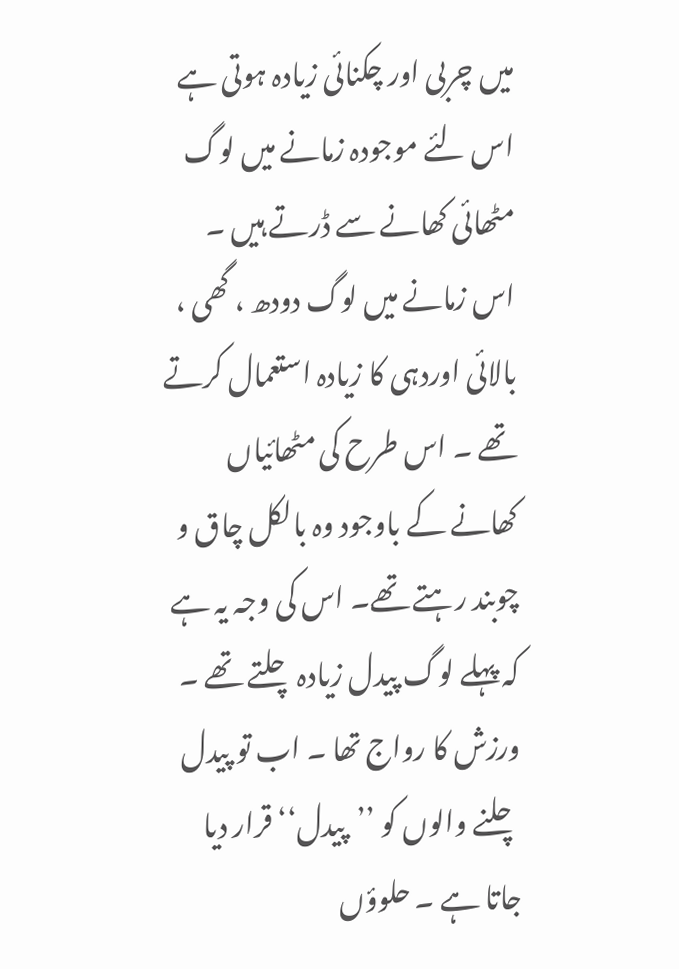میں چربی اور چکنائی زیادہ ہوتی ہے اس لئے موجودہ زمانے میں لوگ مٹھائی کھانے سے ڈرتے ہیں ۔ اس زمانے میں لوگ دودھ ، گھی ، بالائی اوردہی کا زیادہ استعمال کرتے تھے ۔ اس طرح کی مٹھائیاں کھانے کے باوجود وہ بالکل چاق و چوبند رہتے تھے۔ اس کی وجہ یہ ہے کہ پہلے لوگ پیدل زیادہ چلتے تھے ۔ ورزش کا رواج تھا ۔ اب تو پیدل چلنے والوں کو ’’پیدل‘‘ قرار دیا جاتا ہے ۔ حلوؤں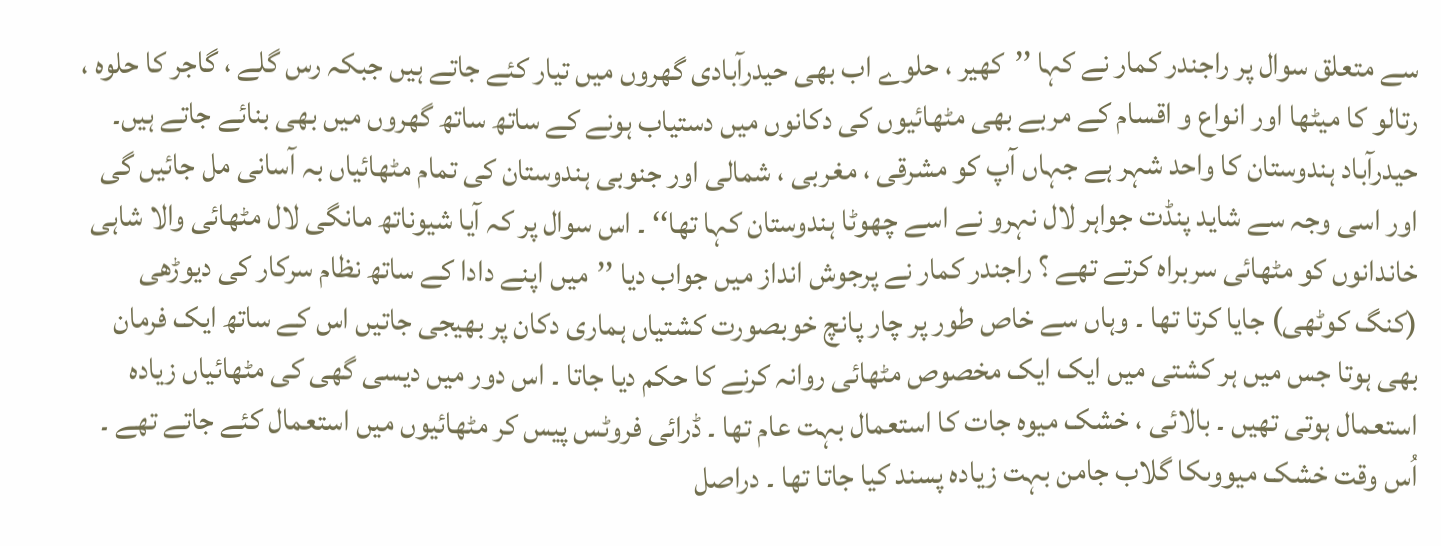سے متعلق سوال پر راجندر کمار نے کہا ’’کھیر ، حلوے اب بھی حیدرآبادی گھروں میں تیار کئے جاتے ہیں جبکہ رس گلے ، گاجر کا حلوہ ، رتالو کا میٹھا اور انواع و اقسام کے مربے بھی مٹھائیوں کی دکانوں میں دستیاب ہونے کے ساتھ ساتھ گھروں میں بھی بنائے جاتے ہیں۔ حیدرآباد ہندوستان کا واحد شہر ہے جہاں آپ کو مشرقی ، مغربی ، شمالی اور جنوبی ہندوستان کی تمام مٹھائیاں بہ آسانی مل جائیں گی اور اسی وجہ سے شاید پنڈت جواہر لال نہرو نے اسے چھوٹا ہندوستان کہا تھا‘‘ ۔ اس سوال پر کہ آیا شیوناتھ مانگی لال مٹھائی والا شاہی خاندانوں کو مٹھائی سربراہ کرتے تھے ؟ راجندر کمار نے پرجوش انداز میں جواب دیا ’’میں اپنے دادا کے ساتھ نظام سرکار کی دیوڑھی (کنگ کوٹھی) جایا کرتا تھا ۔ وہاں سے خاص طور پر چار پانچ خوبصورت کشتیاں ہماری دکان پر بھیجی جاتیں اس کے ساتھ ایک فرمان بھی ہوتا جس میں ہر کشتی میں ایک ایک مخصوص مٹھائی روانہ کرنے کا حکم دیا جاتا ۔ اس دور میں دیسی گھی کی مٹھائیاں زیادہ استعمال ہوتی تھیں ۔ بالائی ، خشک میوہ جات کا استعمال بہت عام تھا ۔ ڈرائی فروٹس پیس کر مٹھائیوں میں استعمال کئے جاتے تھے ۔ اُس وقت خشک میووںکا گلاب جامن بہت زیادہ پسند کیا جاتا تھا ۔ دراصل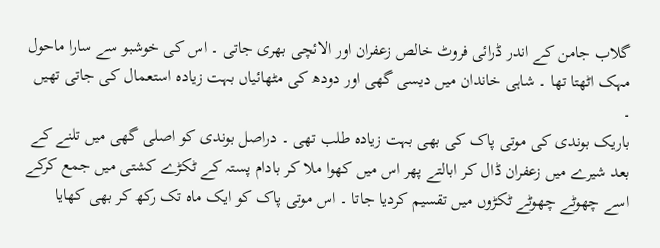گلاب جامن کے اندر ڈرائی فروٹ خالص زعفران اور الائچی بھری جاتی ۔ اس کی خوشبو سے سارا ماحول مہک اٹھتا تھا ۔ شاہی خاندان میں دیسی گھی اور دودھ کی مٹھائیاں بہت زیادہ استعمال کی جاتی تھیں ۔
باریک بوندی کی موتی پاک کی بھی بہت زیادہ طلب تھی ۔ دراصل بوندی کو اصلی گھی میں تلنے کے بعد شیرے میں زعفران ڈال کر ابالتے پھر اس میں کھوا ملا کر بادام پستہ کے ٹکڑے کشتی میں جمع کرکے اسے چھوٹے چھوٹے ٹکڑوں میں تقسیم کردیا جاتا ۔ اس موتی پاک کو ایک ماہ تک رکھ کر بھی کھایا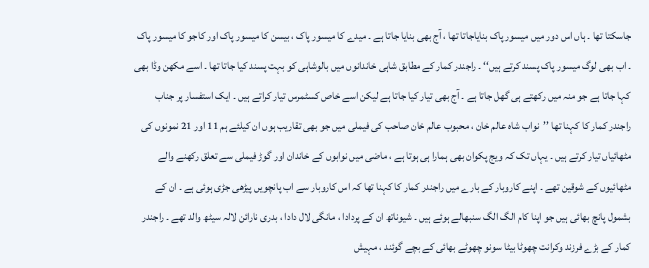جاسکتا تھا ۔ ہاں اس دور میں میسور پاک بنایاجاتا تھا ، آج بھی بنایا جاتا ہے ۔ میدے کا میسور پاک ، بیسن کا میسور پاک اور کاجو کا میسور پاک ۔ اب بھی لوگ میسور پاک پسند کرتے ہیں‘‘ ۔ راجندر کمار کے مطابق شاہی خاندانوں میں بالوشاہی کو بہت پسند کیا جاتا تھا ۔ اسے مکھن وڈا بھی کہا جاتا ہے جو منہ میں رکھتے ہی گھل جاتا ہے ۔ آج بھی تیار کیا جاتا ہے لیکن اسے خاص کسٹمرس تیار کراتے ہیں ۔ ایک استفسار پر جناب راجندر کمار کا کہنا تھا ’’نواب شاہ عالم خان ، محبوب عالم خان صاحب کی فیملی میں جو بھی تقاریب ہوں ان کیلئے ہم 11 اور 21 نمونوں کی مٹھائیاں تیار کرتے ہیں ۔ یہاں تک کہ ویج پکوان بھی ہمارا ہی ہوتا ہے ، ماضی میں نوابوں کے خاندان اور گوڑ فیملی سے تعلق رکھنے والے مٹھائیوں کے شوقین تھے ۔ اپنے کاروبار کے بارے میں راجندر کمار کا کہنا تھا کہ اس کاروبار سے اب پانچویں پیڑھی جڑی ہوئی ہے ۔ ان کے بشمول پانچ بھائی ہیں جو اپنا کام الگ الگ سنبھالے ہوئے ہیں ۔ شیوناتھ ان کے پردادا ، مانگی لال دادا ، بدری نارائن لالہ سیٹھ والد تھے ۔ راجندر کمار کے بڑے فرزند وکرانت چھوٹا بیٹا سونو چھوٹے بھائی کے بچے گوئند ، مہیش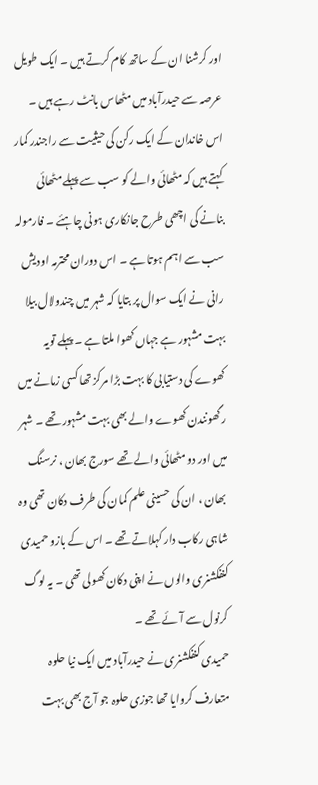اور کرشنا ان کے ساتھ کام کرتے ہیں ۔ ایک طویل عرصہ سے حیدرآباد میں مٹھاس بانٹ رہے ہیں ۔ اس خاندان کے ایک رکن کی حیثیت سے راجندر کمار کہتے ہیں کہ مٹھائی والے کو سب سے پہلے مٹھائی بنانے کی اچھی طرح جانکاری ہونی چاہئے ۔ فارمولہ سب سے اہم ہوتا ہے ۔ اس دوران محترمہ اودیش رانی نے ایک سوال پر بتایا کہ شہر میں چندولال بیلا بہت مشہور ہے جہاں کھوا ملتا ہے ۔ پہلے تویہ کھوے کی دستیابی کا بہت بڑا مرکز تھا کسی زمانے میں رگھونندن کھوے والے بھی بہت مشہور تھے ۔ شہر میں اور دو مٹھائی والے تھے سورج بھان ، نرسنگ بھان ، ان کی حسینی علم کمان کی طرف دکان تھی وہ شاہی رکاب دار کہلاتے تھے ۔ اس کے بازو حمیدی کنفکشنری والوں نے اپنی دکان کھولی تھی ۔ یہ لوگ کرنول سے آئے تھے ۔
حمیدی کنفکشنری نے حیدرآباد میں ایک نیا حلوہ متعارف کروایا تھا جوزی حلوہ جو آج بھی بہت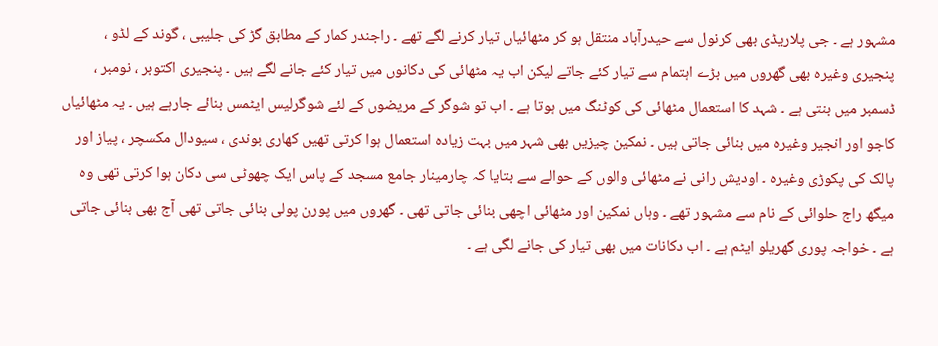مشہور ہے ۔ جی پلاریڈی بھی کرنول سے حیدرآباد منتقل ہو کر مٹھائیاں تیار کرنے لگے تھے ۔ راجندر کمار کے مطابق گڑ کی جلیبی ، گوند کے لڈو ، پنجیری وغیرہ بھی گھروں میں بڑے اہتمام سے تیار کئے جاتے لیکن اب یہ مٹھائی کی دکانوں میں تیار کئے جانے لگے ہیں ۔ پنجیری اکتوبر ، نومبر ، ڈسمبر میں بنتی ہے ۔ شہد کا استعمال مٹھائی کی کوٹنگ میں ہوتا ہے ۔ اب تو شوگر کے مریضوں کے لئے شوگرلیس ایٹمس بنائے جارہے ہیں ۔ یہ مٹھائیاں کاجو اور انجیر وغیرہ میں بنائی جاتی ہیں ۔ نمکین چیزیں بھی شہر میں بہت زیادہ استعمال ہوا کرتی تھیں کھاری بوندی ، سیودال مکسچر ، پیاز اور پالک کی پکوڑی وغیرہ ۔ اودیش رانی نے مٹھائی والوں کے حوالے سے بتایا کہ چارمینار جامع مسجد کے پاس ایک چھوٹی سی دکان ہوا کرتی تھی وہ میگھ راج حلوائی کے نام سے مشہور تھے ۔ وہاں نمکین اور مٹھائی اچھی بنائی جاتی تھی ۔ گھروں میں پورن پولی بنائی جاتی تھی آج بھی بنائی جاتی ہے ۔ خواجہ پوری گھریلو ایٹم ہے ۔ اب دکانات میں بھی تیار کی جانے لگی ہے ۔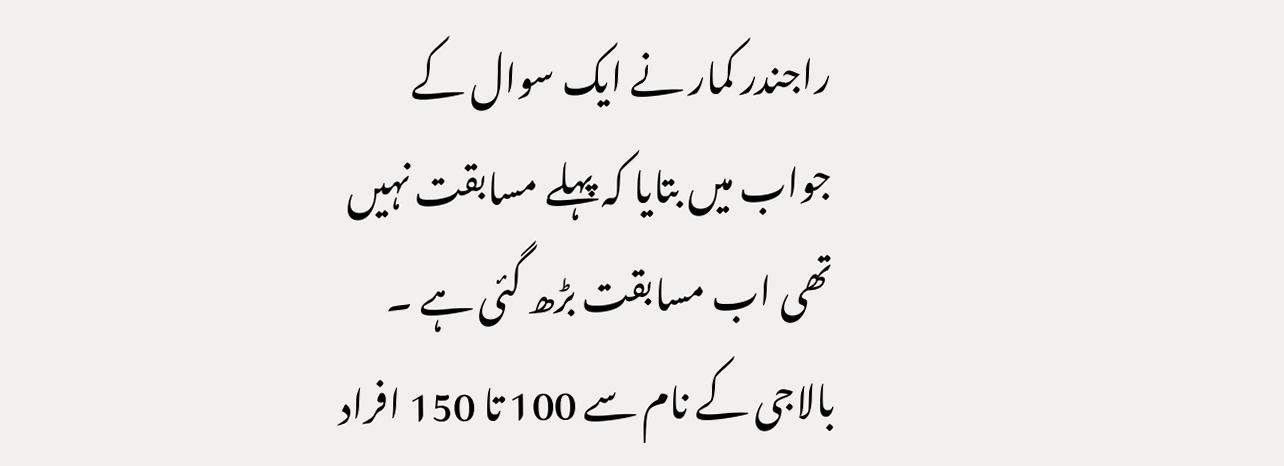راجندر کمار نے ایک سوال کے جواب میں بتایا کہ پہلے مسابقت نہیں تھی اب مسابقت بڑھ گئی ہے ۔ بالاجی کے نام سے 100 تا 150 افراد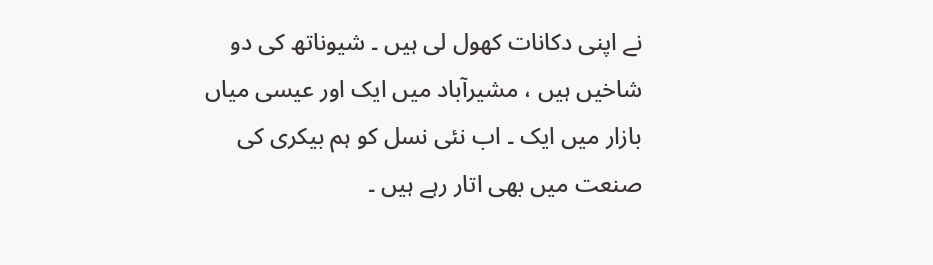نے اپنی دکانات کھول لی ہیں ۔ شیوناتھ کی دو شاخیں ہیں ، مشیرآباد میں ایک اور عیسی میاں بازار میں ایک ۔ اب نئی نسل کو ہم بیکری کی صنعت میں بھی اتار رہے ہیں ۔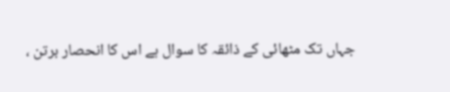جہاں تک مٹھائی کے ذائقہ کا سوال ہے اس کا انحصار برتن ،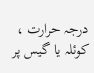درجہ حرارت ، کوئلہ یا گیس پر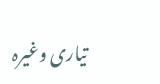تیاری وغیرہ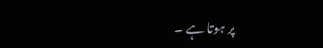پر ہوتا ہے ۔